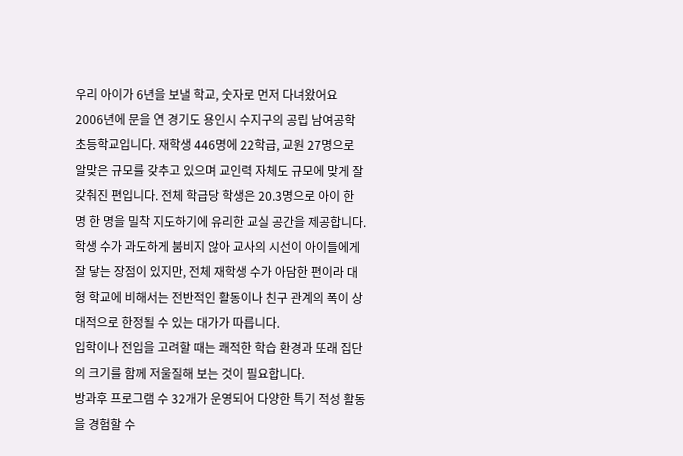우리 아이가 6년을 보낼 학교, 숫자로 먼저 다녀왔어요
2006년에 문을 연 경기도 용인시 수지구의 공립 남여공학 초등학교입니다. 재학생 446명에 22학급, 교원 27명으로 알맞은 규모를 갖추고 있으며 교인력 자체도 규모에 맞게 잘 갖춰진 편입니다. 전체 학급당 학생은 20.3명으로 아이 한 명 한 명을 밀착 지도하기에 유리한 교실 공간을 제공합니다.
학생 수가 과도하게 붐비지 않아 교사의 시선이 아이들에게 잘 닿는 장점이 있지만, 전체 재학생 수가 아담한 편이라 대형 학교에 비해서는 전반적인 활동이나 친구 관계의 폭이 상대적으로 한정될 수 있는 대가가 따릅니다.
입학이나 전입을 고려할 때는 쾌적한 학습 환경과 또래 집단의 크기를 함께 저울질해 보는 것이 필요합니다.
방과후 프로그램 수 32개가 운영되어 다양한 특기 적성 활동을 경험할 수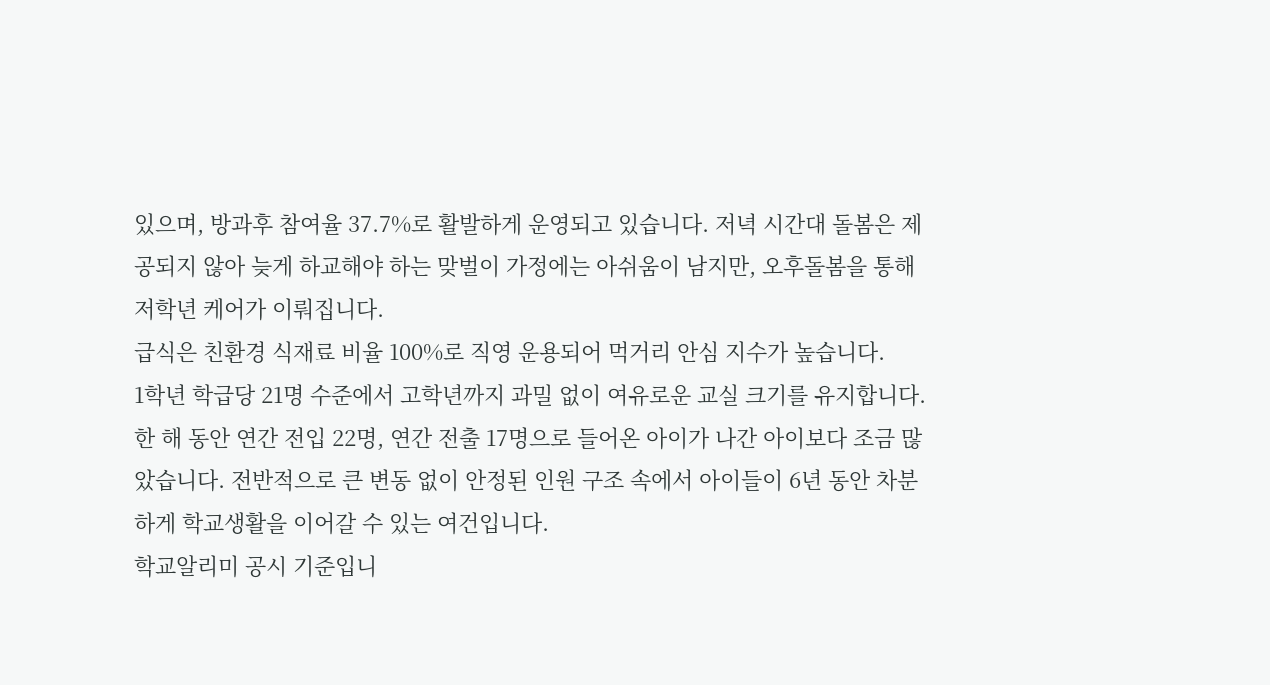있으며, 방과후 참여율 37.7%로 활발하게 운영되고 있습니다. 저녁 시간대 돌봄은 제공되지 않아 늦게 하교해야 하는 맞벌이 가정에는 아쉬움이 남지만, 오후돌봄을 통해 저학년 케어가 이뤄집니다.
급식은 친환경 식재료 비율 100%로 직영 운용되어 먹거리 안심 지수가 높습니다.
1학년 학급당 21명 수준에서 고학년까지 과밀 없이 여유로운 교실 크기를 유지합니다. 한 해 동안 연간 전입 22명, 연간 전출 17명으로 들어온 아이가 나간 아이보다 조금 많았습니다. 전반적으로 큰 변동 없이 안정된 인원 구조 속에서 아이들이 6년 동안 차분하게 학교생활을 이어갈 수 있는 여건입니다.
학교알리미 공시 기준입니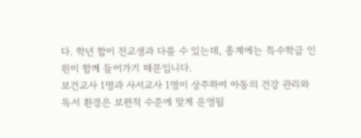다. 학년 합이 전교생과 다를 수 있는데, 총계에는 특수학급 인원이 함께 들어가기 때문입니다.
보건교사 1명과 사서교사 1명이 상주하여 아동의 건강 관리와 독서 환경은 보편적 수준에 맞게 운영됩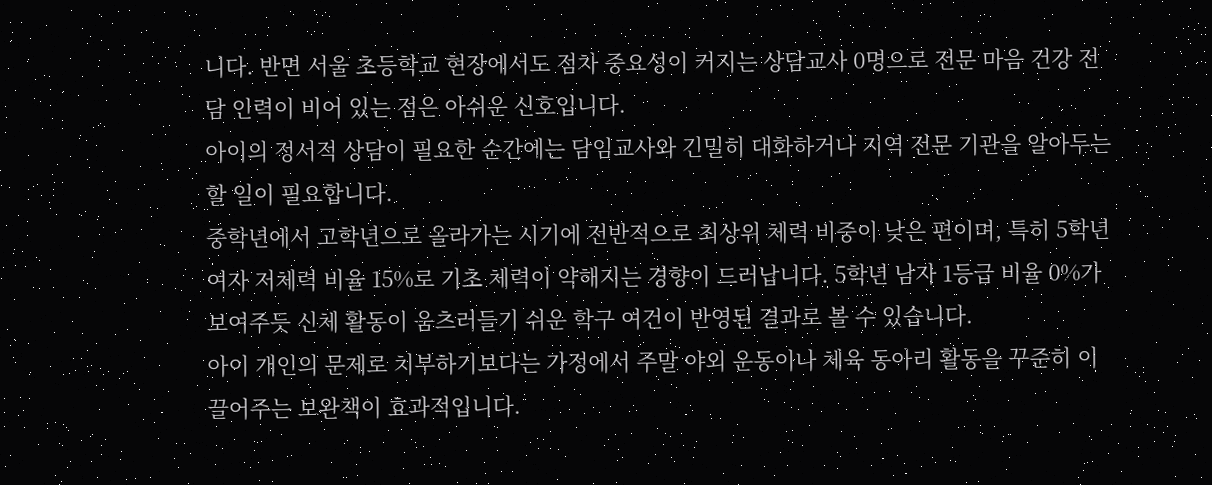니다. 반면 서울 초등학교 현장에서도 점차 중요성이 커지는 상담교사 0명으로 전문 마음 건강 전담 인력이 비어 있는 점은 아쉬운 신호입니다.
아이의 정서적 상담이 필요한 순간에는 담임교사와 긴밀히 대화하거나 지역 전문 기관을 알아두는 할 일이 필요합니다.
중학년에서 고학년으로 올라가는 시기에 전반적으로 최상위 체력 비중이 낮은 편이며, 특히 5학년 여자 저체력 비율 15%로 기초 체력이 약해지는 경향이 드러납니다. 5학년 남자 1등급 비율 0%가 보여주듯 신체 활동이 움츠러들기 쉬운 학구 여건이 반영된 결과로 볼 수 있습니다.
아이 개인의 문제로 치부하기보다는 가정에서 주말 야외 운동이나 체육 동아리 활동을 꾸준히 이끌어주는 보완책이 효과적입니다.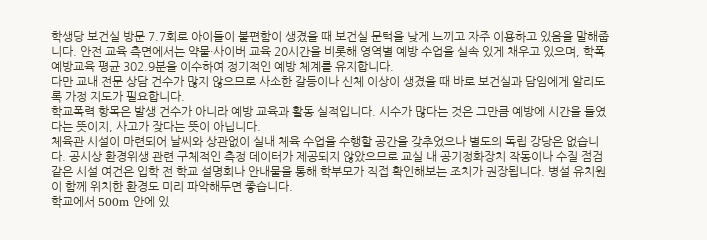학생당 보건실 방문 7.7회로 아이들이 불편함이 생겼을 때 보건실 문턱을 낮게 느끼고 자주 이용하고 있음을 말해줍니다. 안전 교육 측면에서는 약물·사이버 교육 20시간을 비롯해 영역별 예방 수업을 실속 있게 채우고 있으며, 학폭 예방교육 평균 302.9분을 이수하여 정기적인 예방 체계를 유지합니다.
다만 교내 전문 상담 건수가 많지 않으므로 사소한 갈등이나 신체 이상이 생겼을 때 바로 보건실과 담임에게 알리도록 가정 지도가 필요합니다.
학교폭력 항목은 발생 건수가 아니라 예방 교육과 활동 실적입니다. 시수가 많다는 것은 그만큼 예방에 시간을 들였다는 뜻이지, 사고가 잦다는 뜻이 아닙니다.
체육관 시설이 마련되어 날씨와 상관없이 실내 체육 수업을 수행할 공간을 갖추었으나 별도의 독립 강당은 없습니다. 공시상 환경위생 관련 구체적인 측정 데이터가 제공되지 않았으므로 교실 내 공기정화장치 작동이나 수질 점검 같은 시설 여건은 입학 전 학교 설명회나 안내물을 통해 학부모가 직접 확인해보는 조치가 권장됩니다. 병설 유치원이 함께 위치한 환경도 미리 파악해두면 좋습니다.
학교에서 500m 안에 있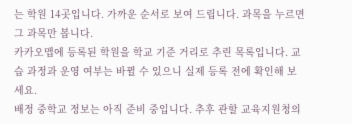는 학원 14곳입니다. 가까운 순서로 보여 드립니다. 과목을 누르면 그 과목만 봅니다.
카카오맵에 등록된 학원을 학교 기준 거리로 추린 목록입니다. 교습 과정과 운영 여부는 바뀔 수 있으니 실제 등록 전에 확인해 보세요.
배정 중학교 정보는 아직 준비 중입니다. 추후 관할 교육지원청의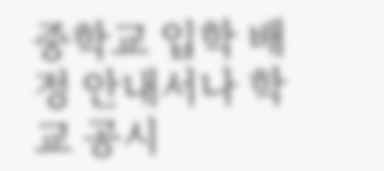중학교 입학 배정 안내서나 학교 공시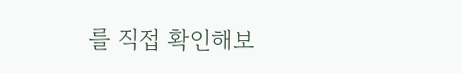를 직접 확인해보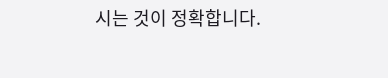시는 것이 정확합니다.